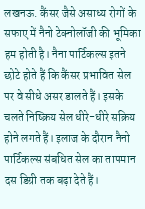लखनऊ. कैंसर जैसे असाध्य रोगों के सफाए में नैनो टेक्नोलॉजी की भूमिका हम होती है। नैना पार्टिकल्स इतने छोटे होते हैं कि कैंसर प्रभावित सेल पर वे सीधे असर डालते हैं। इसके चलते निष्क्रिय सेल धीरे-धीरे सक्रिय होने लगते हैं। इलाज के दौरान नैनो पार्टिकल्स संबधित सेल का तापमान दस डिग्री तक बढ़ा देते हैं।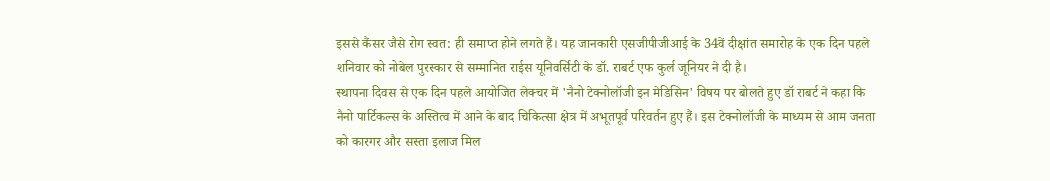इससे कैंसर जैसे रोग स्वत: ही समाप्त होने लगते हैं। यह जानकारी एसजीपीजीआई के 34वें दीक्षांत समारोह के एक दिन पहले शनिवार को नोबेल पुरस्कार से सम्मानित राईस यूनिवर्सिटी के डॉ. राबर्ट एफ कुर्ल जूनियर ने दी है।
स्थापना दिवस से एक दिन पहले आयोजित लेक्चर में 'नैनो टेक्नोलॉजी इन मेडिसिन' विषय पर बोलते हुए डॉ राबर्ट ने कहा कि नैनो पार्टिकल्स के अस्तित्व में आने के बाद चिकित्सा क्षेत्र में अभूतपूर्व परिवर्तन हुए हैं। इस टेक्नोलॉजी के माध्यम से आम जनता को कारगर और सस्ता इलाज मिल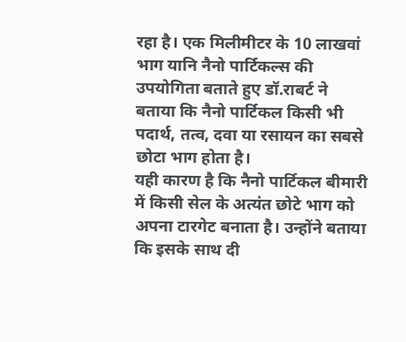रहा है। एक मिलीमीटर के 10 लाखवां भाग यानि नैनो पार्टिकल्स की उपयोगिता बताते हुए डॉ.राबर्ट ने बताया कि नैनो पार्टिकल किसी भी पदार्थ, तत्व, दवा या रसायन का सबसे छोटा भाग होता है।
यही कारण है कि नैनो पार्टिकल बीमारी में किसी सेल के अत्यंत छोटे भाग को अपना टारगेट बनाता है। उन्होंने बताया कि इसके साथ दी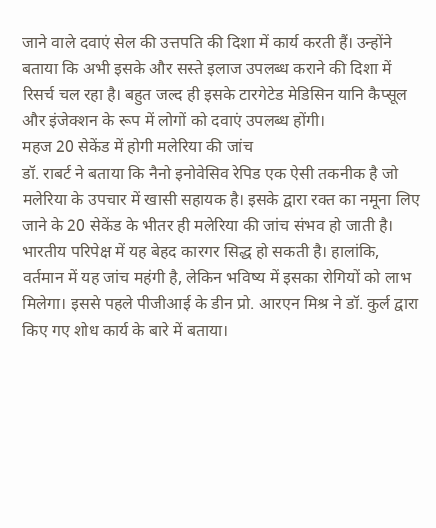जाने वाले दवाएं सेल की उत्तपति की दिशा में कार्य करती हैं। उन्होंने बताया कि अभी इसके और सस्ते इलाज उपलब्ध कराने की दिशा में रिसर्च चल रहा है। बहुत जल्द ही इसके टारगेटेड मेडिसिन यानि कैप्सूल और इंजेक्शन के रूप में लोगों को दवाएं उपलब्ध होंगी।
महज 20 सेकेंड में होगी मलेरिया की जांच
डॉ. राबर्ट ने बताया कि नैनो इनोवेसिव रेपिड एक ऐसी तकनीक है जो मलेरिया के उपचार में खासी सहायक है। इसके द्वारा रक्त का नमूना लिए जाने के 20 सेकेंड के भीतर ही मलेरिया की जांच संभव हो जाती है। भारतीय परिपेक्ष में यह बेहद कारगर सिद्ध हो सकती है। हालांकि, वर्तमान में यह जांच महंगी है, लेकिन भविष्य में इसका रोगियों को लाभ मिलेगा। इससे पहले पीजीआई के डीन प्रो. आरएन मिश्र ने डॉ. कुर्ल द्वारा किए गए शोध कार्य के बारे में बताया।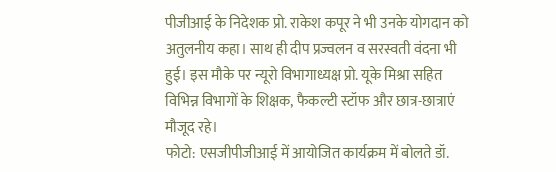पीजीआई के निदेशक प्रो. राकेश कपूर ने भी उनके योगदान को अतुलनीय कहा। साथ ही दीप प्रज्वलन व सरस्वती वंदना भी हुई। इस मौके पर न्यूरो विभागाध्यक्ष प्रो. यूके मिश्रा सहित विभिन्न विभागों के शिक्षक, फैकल्टी स्टॉफ और छात्र-छात्राएं मौजूद रहे।
फोटो: एसजीपीजीआई में आयोजित कार्यक्रम में बोलते डॉ.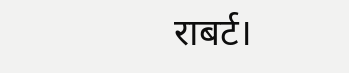राबर्ट।